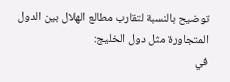توضيح بالنسبة لتقارب مطالع الهلال بين الدول المتجاورة مثل دول الخليج:
في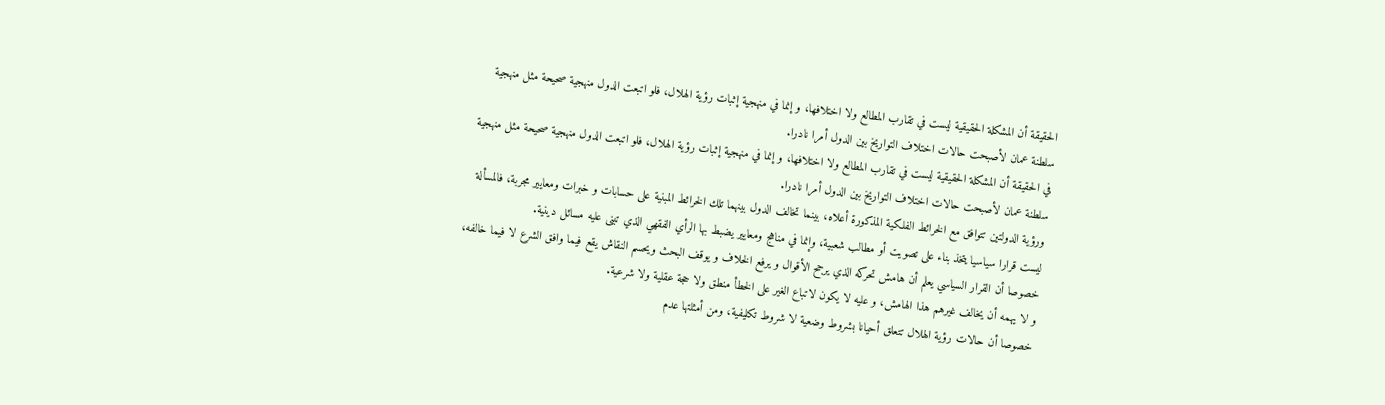الحقيقة أن المشكلة الحقيقية ليست في تقارب المطالع ولا اختلافها، و إنما في منهجية إثبات رؤية الهلال، فلو اتبعت الدول منهجية صحيحة مثل منهجية سلطنة عمان لأصبحت حالات اختلاف التواريخ بين الدول أمرا نادرا.
في الحقيقة أن المشكلة الحقيقية ليست في تقارب المطالع ولا اختلافها، و إنما في منهجية إثبات رؤية الهلال، فلو اتبعت الدول منهجية صحيحة مثل منهجية سلطنة عمان لأصبحت حالات اختلاف التواريخ بين الدول أمرا نادرا.
ورؤية الدولتين تتوافق مع الخرائط الفلكية المذكورة أعلاه، بينما تخالف الدول بينهما تلك الخرائط المبنية على حسابات و خبرات ومعايير مجربة، فالمسألة ليست قرارا سياسيا يتخذ بناء على تصويت أو مطالب شعبية، وإنما في مناهج ومعايير يضبط بها الرأي الفقهي الذي تبنى عليه مسائل دينية.
خصوصا أن القرار السياسي يعلم أن هامش تحركه الذي يرجح الأقوال و يرفع الخلاف و يوقف البحث ويحسم النقاش يقع فيما وافق الشرع لا فيما خالفه، و لا يهمه أن يخالف غيرهم هذا الهامش، و عليه لا يكون لاتباع الغير على الخطأ منطق ولا حجة عقلية ولا شرعية.
خصوصا أن حالات رؤية الهلال تتعلق أحيانا بشروط وضعية لا شروط تكليفية، ومن أمثلتها عدم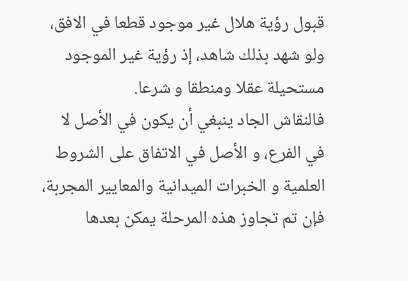قبول رؤية هلال غير موجود قطعا في الافق، ولو شهد بذلك شاهد، إذ رؤية غير الموجود مستحيلة عقلا ومنطقا و شرعا.
فالنقاش الجاد ينبغي أن يكون في الأصل لا في الفرع، و الأصل في الاتفاق على الشروط العلمية و الخبرات الميدانية والمعايير المجربة، فإن تم تجاوز هذه المرحلة يمكن بعدها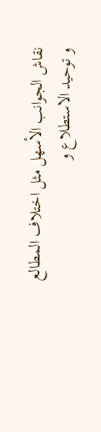نقاش الجوانب الأسهل مثل اختلاف المطالع و توحيد الاستطلاع و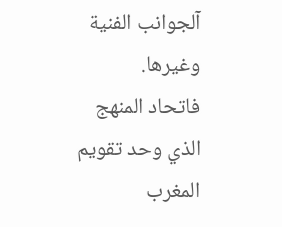آلجوانب الفنية وغيرها.
فاتحاد المنهج الذي وحد تقويم المغرب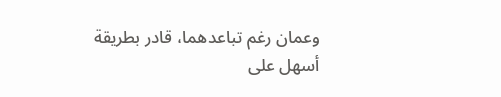وعمان رغم تباعدهما، قادر بطريقة أسهل على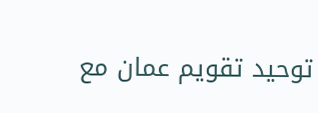توحيد تقويم عمان مع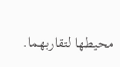محيطها لتقاربهما.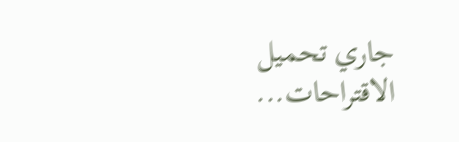جاري تحميل الاقتراحات...